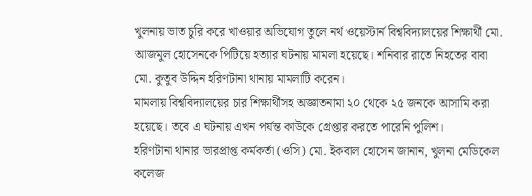খুলনায় ভাত চুরি করে খাওয়ার অভিযোগ তুলে নর্থ ওয়েস্টার্ন বিশ্ববিদ্যালয়ের শিক্ষার্থী মো. আজমুল হোসেনকে পিটিয়ে হত্যার ঘটনায় মামলা হয়েছে। শনিবার রাতে নিহতের বাবা মো. কুতুব উদ্দিন হরিণটানা থানায় মামলাটি করেন।
মামলায় বিশ্ববিদ্যালয়ের চার শিক্ষার্থীসহ অজ্ঞাতনামা ২০ থেকে ২৫ জনকে আসামি করা হয়েছে। তবে এ ঘটনায় এখন পর্যন্ত কাউকে গ্রেপ্তার করতে পারেনি পুলিশ।
হরিণটানা থানার ভারপ্রাপ্ত কর্মকর্তা (ওসি) মো. ইকবাল হোসেন জানান, খুলনা মেডিকেল কলেজ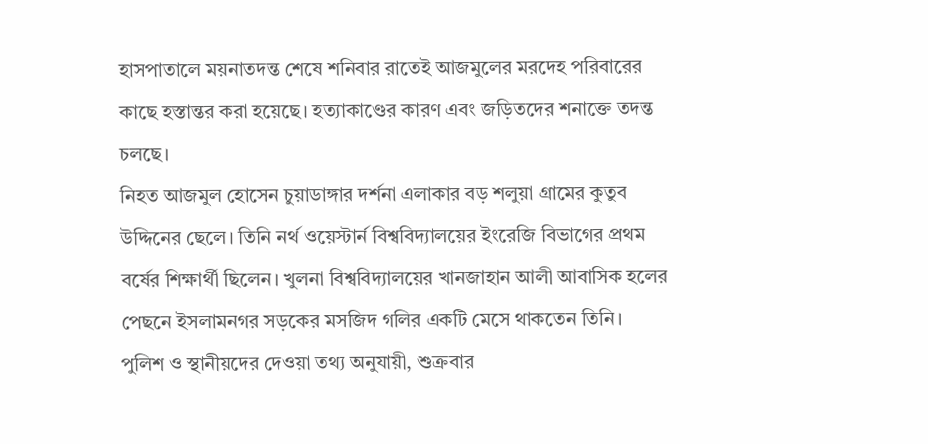হাসপাতালে ময়নাতদন্ত শেষে শনিবার রাতেই আজমুলের মরদেহ পরিবারের কাছে হস্তান্তর করা হয়েছে। হত্যাকাণ্ডের কারণ এবং জড়িতদের শনাক্তে তদন্ত চলছে।
নিহত আজমুল হোসেন চুয়াডাঙ্গার দর্শনা এলাকার বড় শলুয়া গ্রামের কুতুব উদ্দিনের ছেলে। তিনি নর্থ ওয়েস্টার্ন বিশ্ববিদ্যালয়ের ইংরেজি বিভাগের প্রথম বর্ষের শিক্ষার্থী ছিলেন। খুলনা বিশ্ববিদ্যালয়ের খানজাহান আলী আবাসিক হলের পেছনে ইসলামনগর সড়কের মসজিদ গলির একটি মেসে থাকতেন তিনি।
পুলিশ ও স্থানীয়দের দেওয়া তথ্য অনুযায়ী, শুক্রবার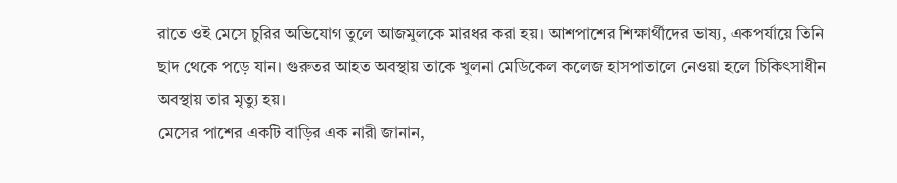রাতে ওই মেসে চুরির অভিযোগ তুলে আজমুলকে মারধর করা হয়। আশপাশের শিক্ষার্থীদের ভাষ্য, একপর্যায়ে তিনি ছাদ থেকে পড়ে যান। গুরুতর আহত অবস্থায় তাকে খুলনা মেডিকেল কলেজ হাসপাতালে নেওয়া হলে চিকিৎসাধীন অবস্থায় তার মৃত্যু হয়।
মেসের পাশের একটি বাড়ির এক নারী জানান,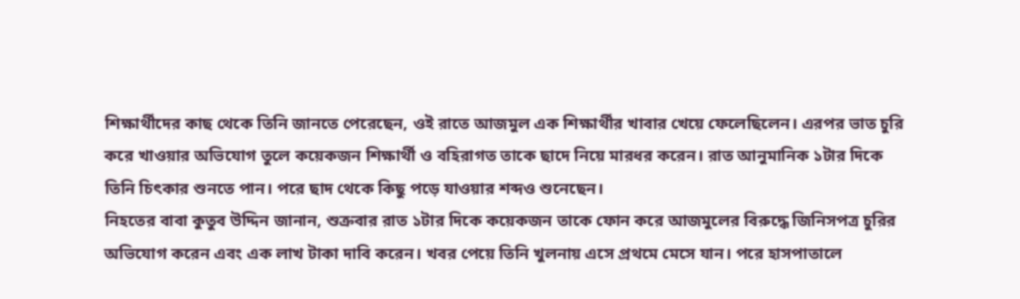শিক্ষার্থীদের কাছ থেকে তিনি জানতে পেরেছেন, ওই রাতে আজমুল এক শিক্ষার্থীর খাবার খেয়ে ফেলেছিলেন। এরপর ভাত চুরি করে খাওয়ার অভিযোগ তুলে কয়েকজন শিক্ষার্থী ও বহিরাগত তাকে ছাদে নিয়ে মারধর করেন। রাত আনুমানিক ১টার দিকে তিনি চিৎকার শুনতে পান। পরে ছাদ থেকে কিছু পড়ে যাওয়ার শব্দও শুনেছেন।
নিহতের বাবা কুতুব উদ্দিন জানান, শুক্রবার রাত ১টার দিকে কয়েকজন তাকে ফোন করে আজমুলের বিরুদ্ধে জিনিসপত্র চুরির অভিযোগ করেন এবং এক লাখ টাকা দাবি করেন। খবর পেয়ে তিনি খুলনায় এসে প্রথমে মেসে যান। পরে হাসপাতালে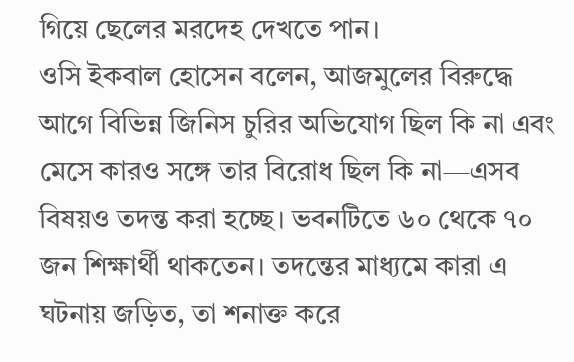গিয়ে ছেলের মরদেহ দেখতে পান।
ওসি ইকবাল হোসেন বলেন, আজমুলের বিরুদ্ধে আগে বিভিন্ন জিনিস চুরির অভিযোগ ছিল কি না এবং মেসে কারও সঙ্গে তার বিরোধ ছিল কি না—এসব বিষয়ও তদন্ত করা হচ্ছে। ভবনটিতে ৬০ থেকে ৭০ জন শিক্ষার্থী থাকতেন। তদন্তের মাধ্যমে কারা এ ঘটনায় জড়িত, তা শনাক্ত করে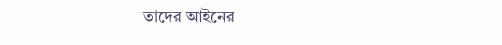তাদের আইনের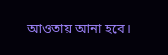আওতায় আনা হবে।